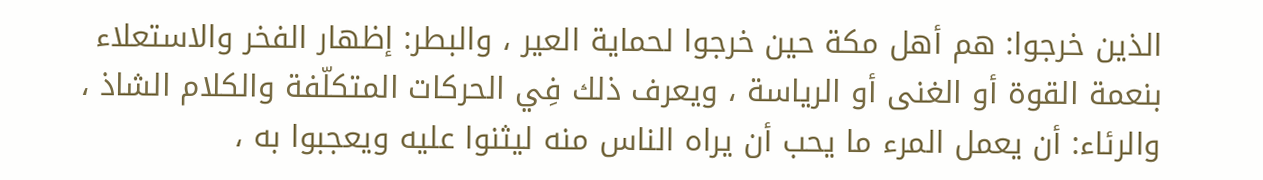الذين خرجوا: هم أهل مكة حين خرجوا لحماية العير ، والبطر: إظهار الفخر والاستعلاء بنعمة القوة أو الغنى أو الرياسة ، ويعرف ذلك فِي الحركات المتكلّفة والكلام الشاذ ، والرئاء: أن يعمل المرء ما يحب أن يراه الناس منه ليثنوا عليه ويعجبوا به ،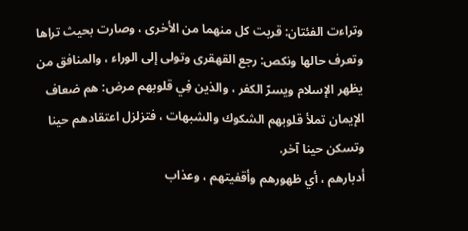وتراءت الفئتان: قربت كل منهما من الأخرى ، وصارت بحيث تراها وتعرف حالها ونكص: رجع القهقرى وتولى إلى الوراء ، والمنافق من يظهر الإسلام ويسرّ الكفر ، والذين فِي قلوبهم مرض: هم ضعاف الإيمان تملأ قلوبهم الشكوك والشبهات ، فتزلزل اعتقادهم حينا وتسكن حينا آخر.
أدبارهم ، أي ظهورهم وأقفيتهم ، وعذاب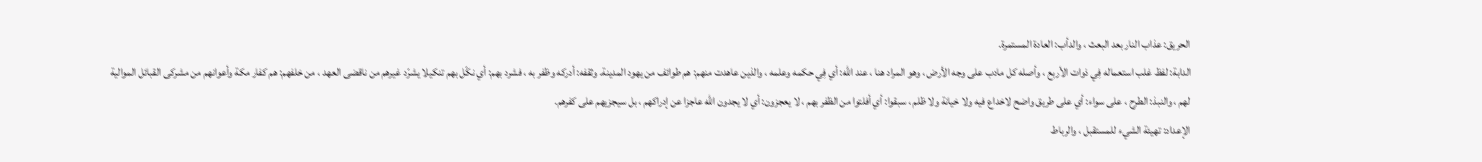الحريق: عذاب النار بعد البعث ، والدأب: العادة المستمرة.
الدابة: لفظ غلب استعماله فِي ذوات الأربع ، وأصله كل مادب على وجه الأرض ، وهو المراد هنا ، عند اللّه: أي فِي حكمه وعلمه ، والذين عاهدت منهم: هم طوائف من يهود المدينة. وثقفه: أدركه وظفر به ، فشرد بهم: أي نكّل بهم تنكيلا يشرّد غيرهم من ناقضى العهد ، من خلفهم: هم كفار مكة وأعوانهم من مشركى القبائل الموالية لهم ، والنبذ: الطرح ، على سواء: أي على طريق واضح لاخداع فيه ولا خيانة ولا ظلم ، سبقوا: أي أفلتوا من الظفر بهم ، لا يعجزون: أي لا يجدون اللّه عاجزا عن إدراكهم ، بل سيجزيهم على كفرهم.
الإعداد: تهيئة الشيء للمستقبل ، والرباط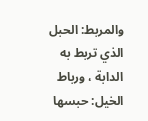والمربط: الحبل الذي تربط به الدابة ، ورباط الخيل: حبسها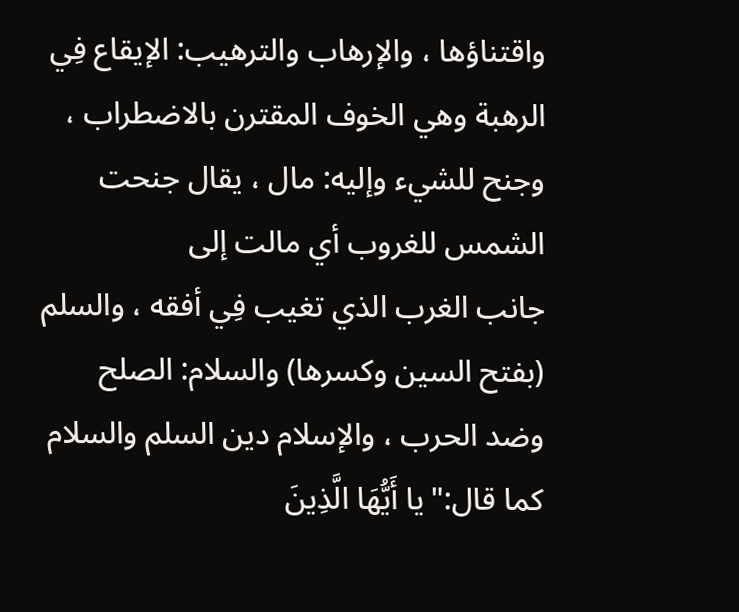واقتناؤها ، والإرهاب والترهيب: الإيقاع فِي الرهبة وهي الخوف المقترن بالاضطراب ، وجنح للشيء وإليه: مال ، يقال جنحت الشمس للغروب أي مالت إلى
جانب الغرب الذي تغيب فِي أفقه ، والسلم (بفتح السين وكسرها) والسلام: الصلح وضد الحرب ، والإسلام دين السلم والسلام كما قال:"يا أَيُّهَا الَّذِينَ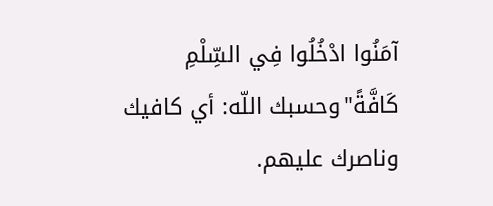آمَنُوا ادْخُلُوا فِي السِّلْمِ كَافَّةً"وحسبك اللّه: أي كافيك وناصرك عليهم.